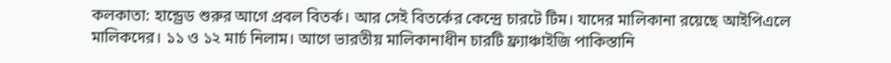কলকাতা: হান্ড্রেড শুরুর আগে প্রবল বিতর্ক। আর সেই বিতর্কের কেন্দ্রে চারটে টিম। যাদের মালিকানা রয়েছে আইপিএলে মালিকদের। ১১ ও ১২ মার্চ নিলাম। আগে ভারতীয় মালিকানাধীন চারটি ফ্র্যাঞ্চাইজি পাকিস্তানি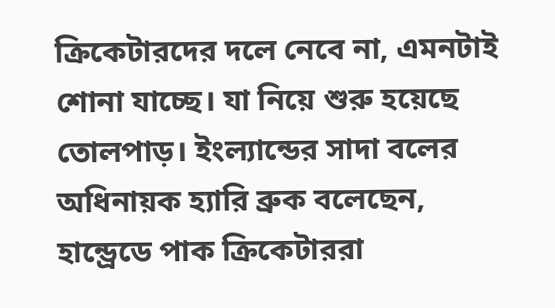ক্রিকেটারদের দলে নেবে না, এমনটাই শোনা যাচ্ছে। যা নিয়ে শুরু হয়েছে তোলপাড়। ইংল্যান্ডের সাদা বলের অধিনায়ক হ্যারি ব্রুক বলেছেন, হান্ড্রেডে পাক ক্রিকেটাররা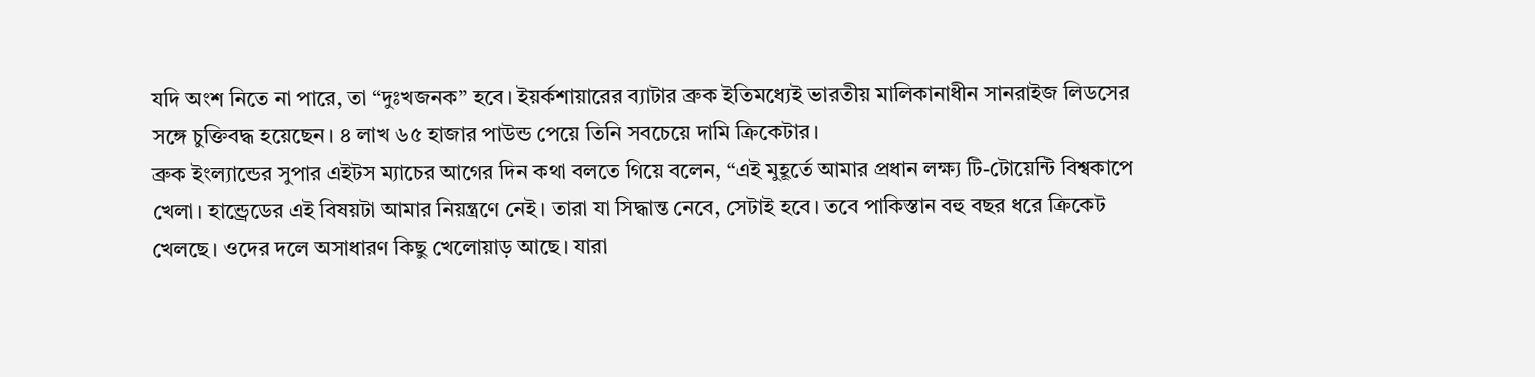যদি অংশ নিতে না পারে, তা “দুঃখজনক” হবে। ইয়র্কশায়ারের ব্যাটার ব্রুক ইতিমধ্যেই ভারতীয় মালিকানাধীন সানরাইজ লিডসের সঙ্গে চুক্তিবদ্ধ হয়েছেন। ৪ লাখ ৬৫ হাজার পাউন্ড পেয়ে তিনি সবচেয়ে দামি ক্রিকেটার।
ব্রুক ইংল্যান্ডের সুপার এইটস ম্যাচের আগের দিন কথা বলতে গিয়ে বলেন, “এই মুহূর্তে আমার প্রধান লক্ষ্য টি-টোয়েন্টি বিশ্বকাপে খেলা। হান্ড্রেডের এই বিষয়টা আমার নিয়ন্ত্রণে নেই। তারা যা সিদ্ধান্ত নেবে, সেটাই হবে। তবে পাকিস্তান বহু বছর ধরে ক্রিকেট খেলছে। ওদের দলে অসাধারণ কিছু খেলোয়াড় আছে। যারা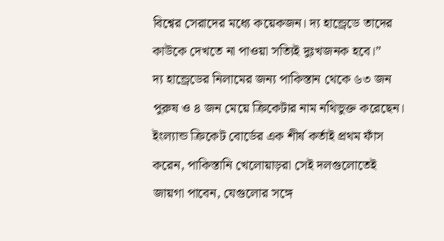বিশ্বের সেরাদের মধ্যে কয়েকজন। দ্য হান্ড্রেডে তাদের কাউকে দেখতে না পাওয়া সত্যিই দুঃখজনক হবে।”
দ্য হান্ড্রেডের নিলামের জন্য পাকিস্তান থেকে ৬৩ জন পুরুষ ও ৪ জন মেয়ে ক্রিকেটার নাম নথিভুক্ত করেছেন। ইংল্যান্ড ক্রিকেট বোর্ডের এক শীর্ষ কর্তাই প্রথম ফাঁস করেন, পাকিস্তানি খেলোয়াড়রা সেই দলগুলোতেই জায়গা পাবেন, যেগুলোর সঙ্গে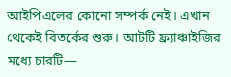আইপিএলের কোনো সম্পর্ক নেই। এখান থেকেই বিতর্কের শুরু। আটটি ফ্র্যাঞ্চাইজির মধ্যে চারটি—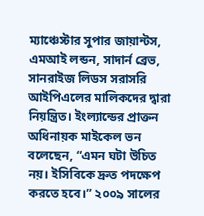ম্যাঞ্চেস্টার সুপার জায়ান্টস, এমআই লন্ডন, সাদার্ন ব্রেভ, সানরাইজ লিডস সরাসরি আইপিএলের মালিকদের দ্বারা নিয়ন্ত্রিত। ইংল্যান্ডের প্রাক্তন অধিনায়ক মাইকেল ভন বলেছেন, “এমন ঘটা উচিত নয়। ইসিবিকে দ্রুত পদক্ষেপ করতে হবে।” ২০০৯ সালের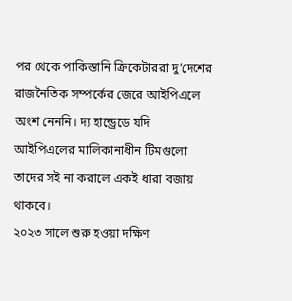পর থেকে পাকিস্তানি ক্রিকেটাররা দু’দেশের রাজনৈতিক সম্পর্কের জেরে আইপিএলে অংশ নেননি। দ্য হান্ড্রেডে যদি আইপিএলের মালিকানাধীন টিমগুলো তাদের সই না করালে একই ধারা বজায় থাকবে।
২০২৩ সালে শুরু হওয়া দক্ষিণ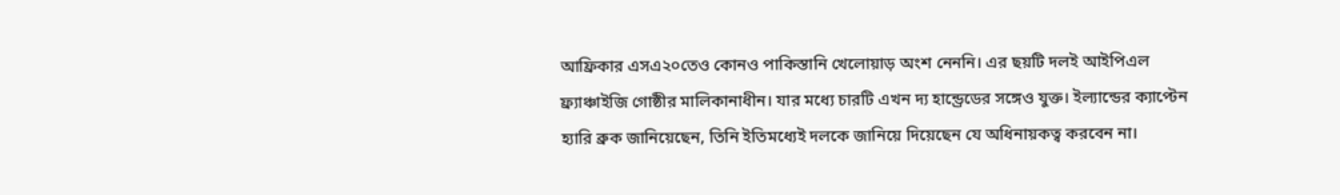আফ্রিকার এসএ২০তেও কোনও পাকিস্তানি খেলোয়াড় অংশ নেননি। এর ছয়টি দলই আইপিএল ফ্র্যাঞ্চাইজি গোষ্ঠীর মালিকানাধীন। যার মধ্যে চারটি এখন দ্য হান্ড্রেডের সঙ্গেও যুক্ত। ইল্যান্ডের ক্যাপ্টেন হ্যারি ব্রুক জানিয়েছেন, তিনি ইতিমধ্যেই দলকে জানিয়ে দিয়েছেন যে অধিনায়কত্ব করবেন না।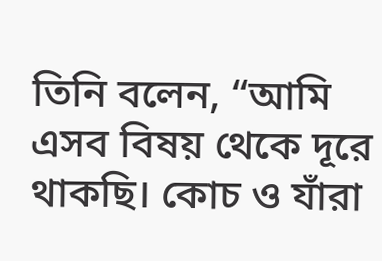তিনি বলেন, “আমি এসব বিষয় থেকে দূরে থাকছি। কোচ ও যাঁরা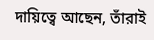দায়িত্বে আছেন, তাঁরাই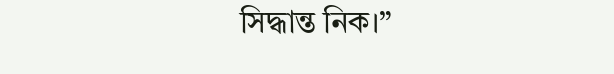সিদ্ধান্ত নিক।”